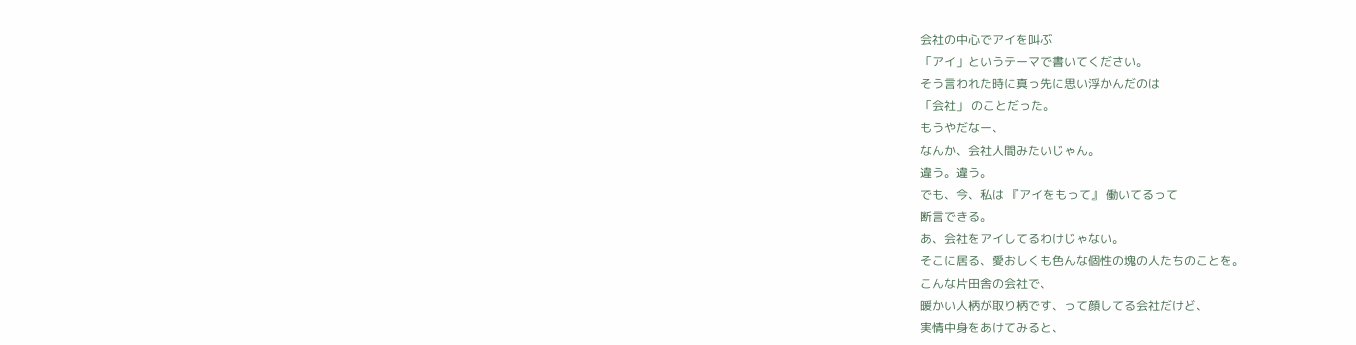会社の中心でアイを叫ぶ
「アイ」というテーマで書いてください。
そう言われた時に真っ先に思い浮かんだのは
「会社」 のことだった。
もうやだなー、
なんか、会社人間みたいじゃん。
違う。違う。
でも、今、私は 『アイをもって』 働いてるって
断言できる。
あ、会社をアイしてるわけじゃない。
そこに居る、愛おしくも色んな個性の塊の人たちのことを。
こんな片田舎の会社で、
暖かい人柄が取り柄です、って顔してる会社だけど、
実情中身をあけてみると、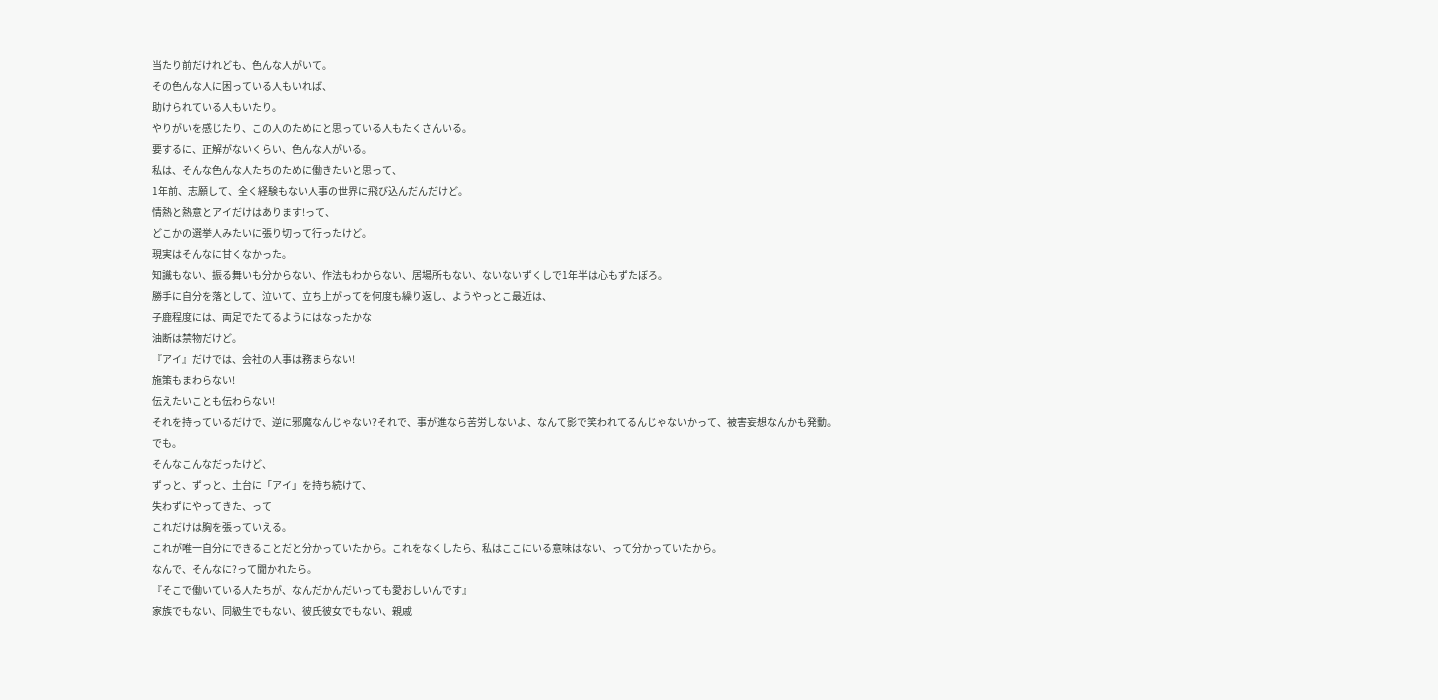当たり前だけれども、色んな人がいて。
その色んな人に困っている人もいれば、
助けられている人もいたり。
やりがいを感じたり、この人のためにと思っている人もたくさんいる。
要するに、正解がないくらい、色んな人がいる。
私は、そんな色んな人たちのために働きたいと思って、
1年前、志願して、全く経験もない人事の世界に飛び込んだんだけど。
情熱と熱意とアイだけはあります!って、
どこかの選挙人みたいに張り切って行ったけど。
現実はそんなに甘くなかった。
知識もない、振る舞いも分からない、作法もわからない、居場所もない、ないないずくしで1年半は心もずたぼろ。
勝手に自分を落として、泣いて、立ち上がってを何度も繰り返し、ようやっとこ最近は、
子鹿程度には、両足でたてるようにはなったかな
油断は禁物だけど。
『アイ』だけでは、会社の人事は務まらない!
施策もまわらない!
伝えたいことも伝わらない!
それを持っているだけで、逆に邪魔なんじゃない?それで、事が進なら苦労しないよ、なんて影で笑われてるんじゃないかって、被害妄想なんかも発動。
でも。
そんなこんなだったけど、
ずっと、ずっと、土台に「アイ」を持ち続けて、
失わずにやってきた、って
これだけは胸を張っていえる。
これが唯一自分にできることだと分かっていたから。これをなくしたら、私はここにいる意味はない、って分かっていたから。
なんで、そんなに?って聞かれたら。
『そこで働いている人たちが、なんだかんだいっても愛おしいんです』
家族でもない、同級生でもない、彼氏彼女でもない、親戚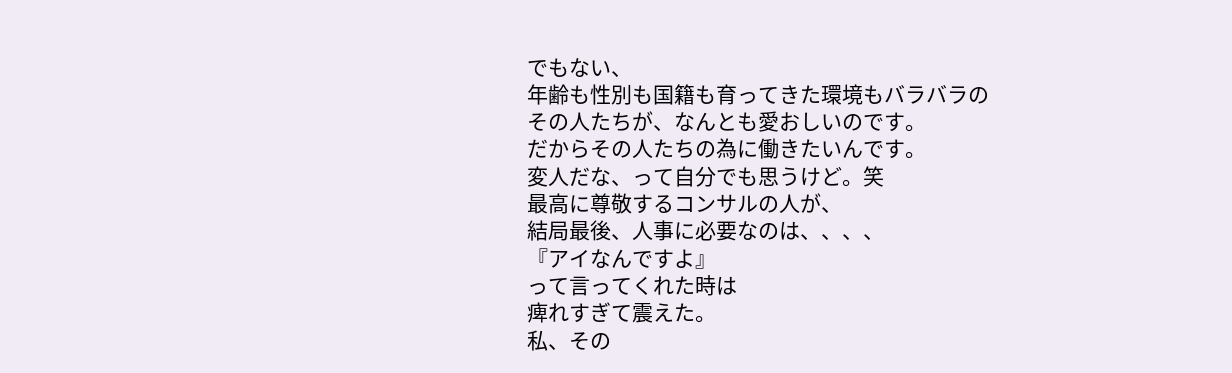でもない、
年齢も性別も国籍も育ってきた環境もバラバラの
その人たちが、なんとも愛おしいのです。
だからその人たちの為に働きたいんです。
変人だな、って自分でも思うけど。笑
最高に尊敬するコンサルの人が、
結局最後、人事に必要なのは、、、、
『アイなんですよ』
って言ってくれた時は
痺れすぎて震えた。
私、その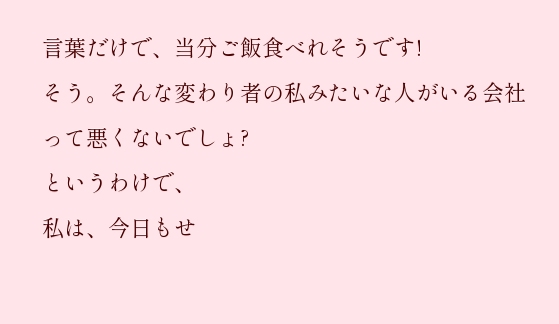言葉だけで、当分ご飯食べれそうです!
そう。そんな変わり者の私みたいな人がいる会社って悪くないでしょ?
というわけで、
私は、今日もせ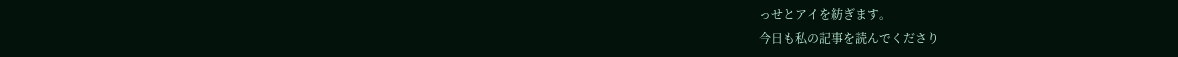っせとアイを紡ぎます。
今日も私の記事を読んでくださり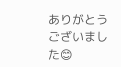ありがとうございました😊